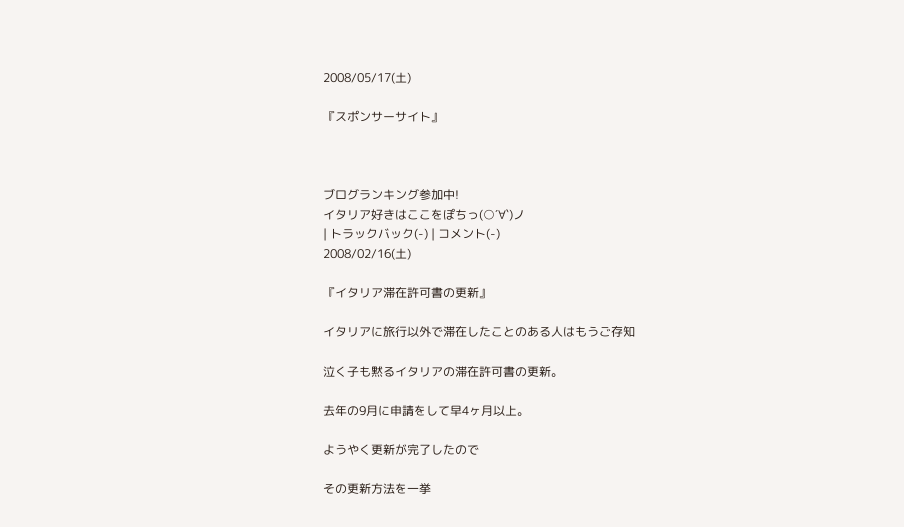2008/05/17(土)

『スポンサーサイト』



ブログランキング参加中!
イタリア好きはここをぽちっ(○´∀`)ノ
| トラックバック(-) | コメント(-)
2008/02/16(土)

『イタリア滞在許可書の更新』

イタリアに旅行以外で滞在したことのある人はもうご存知

泣く子も黙るイタリアの滞在許可書の更新。

去年の9月に申請をして早4ヶ月以上。

ようやく更新が完了したので

その更新方法を一挙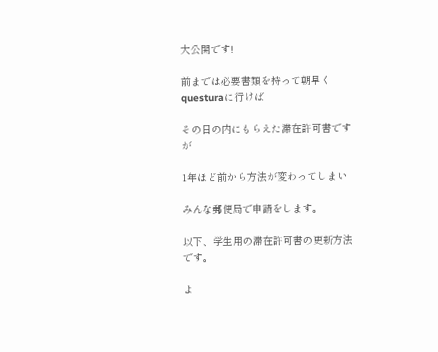大公開です!

前までは必要書類を持って朝早くquesturaに行けば

その日の内にもらえた滞在許可書ですが

1年ほど前から方法が変わってしまい

みんな郵便局で申請をします。

以下、学生用の滞在許可書の更新方法です。

よ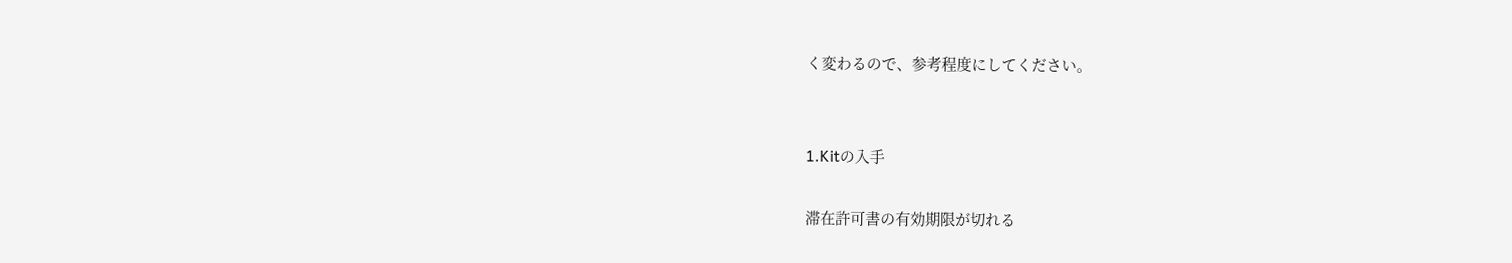く変わるので、参考程度にしてください。


1.Kitの入手

滞在許可書の有効期限が切れる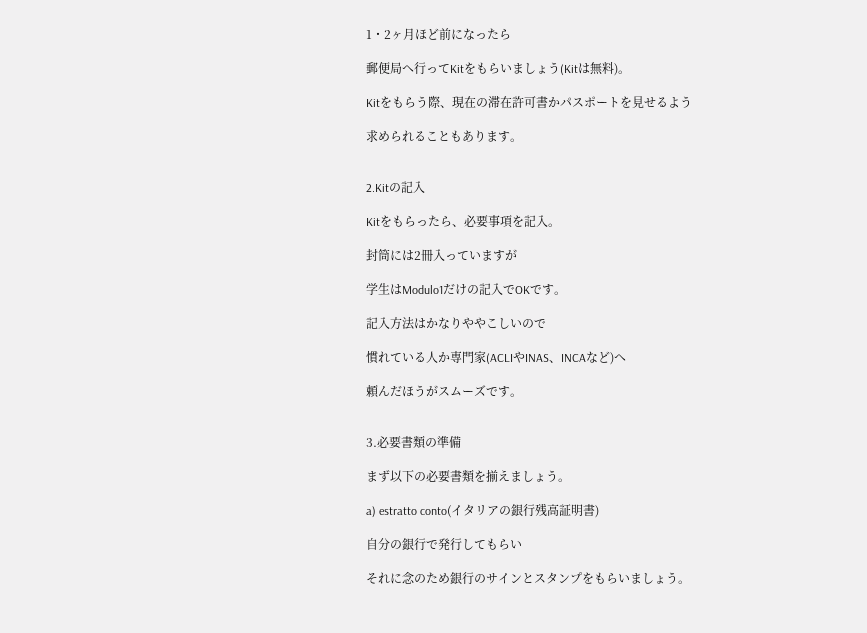1・2ヶ月ほど前になったら

郵便局へ行ってKitをもらいましょう(Kitは無料)。

Kitをもらう際、現在の滞在許可書かパスポートを見せるよう

求められることもあります。


2.Kitの記入

Kitをもらったら、必要事項を記入。

封筒には2冊入っていますが

学生はModulo1だけの記入でOKです。

記入方法はかなりややこしいので

慣れている人か専門家(ACLIやINAS、INCAなど)へ

頼んだほうがスムーズです。


3.必要書類の準備

まず以下の必要書類を揃えましょう。

a) estratto conto(イタリアの銀行残高証明書)

自分の銀行で発行してもらい

それに念のため銀行のサインとスタンプをもらいましょう。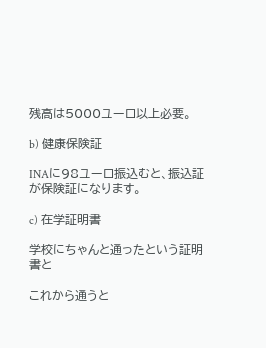残高は5000ユーロ以上必要。

b) 健康保険証

INAに98ユーロ振込むと、振込証が保険証になります。

c) 在学証明書

学校にちゃんと通ったという証明書と

これから通うと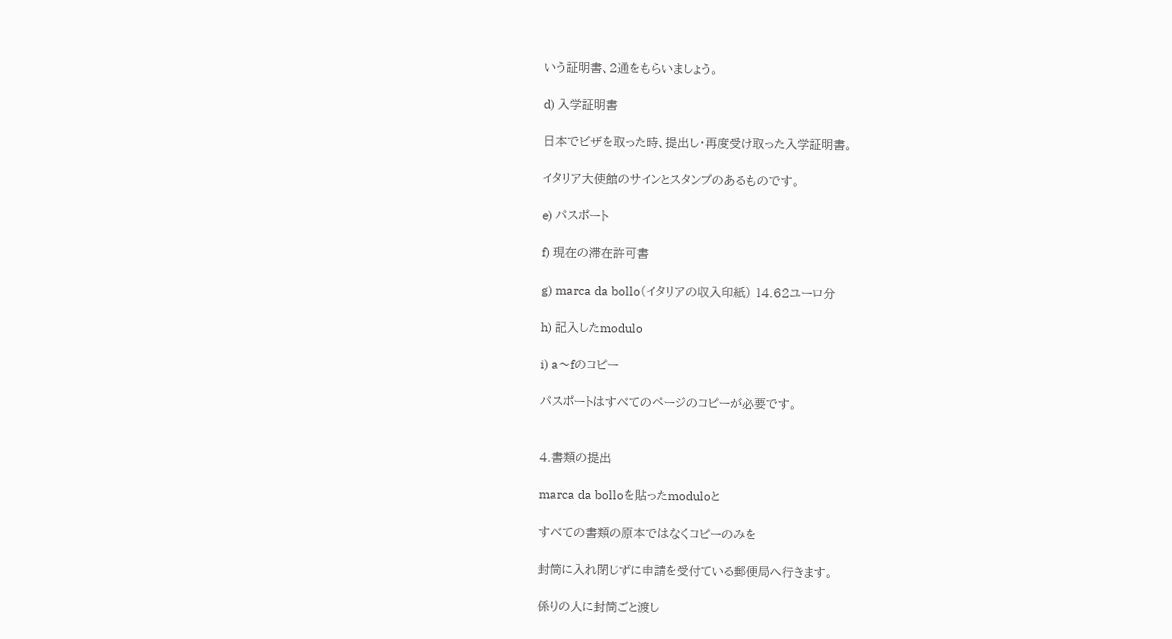いう証明書、2通をもらいましょう。

d) 入学証明書

日本でビザを取った時、提出し・再度受け取った入学証明書。

イタリア大使館のサインとスタンプのあるものです。

e) パスポート

f) 現在の滞在許可書

g) marca da bollo(イタリアの収入印紙) 14.62ユーロ分

h) 記入したmodulo

i) a〜fのコピー

パスポートはすべてのページのコピーが必要です。


4.書類の提出

marca da bolloを貼ったmoduloと

すべての書類の原本ではなくコピーのみを

封筒に入れ閉じずに申請を受付ている郵便局へ行きます。

係りの人に封筒ごと渡し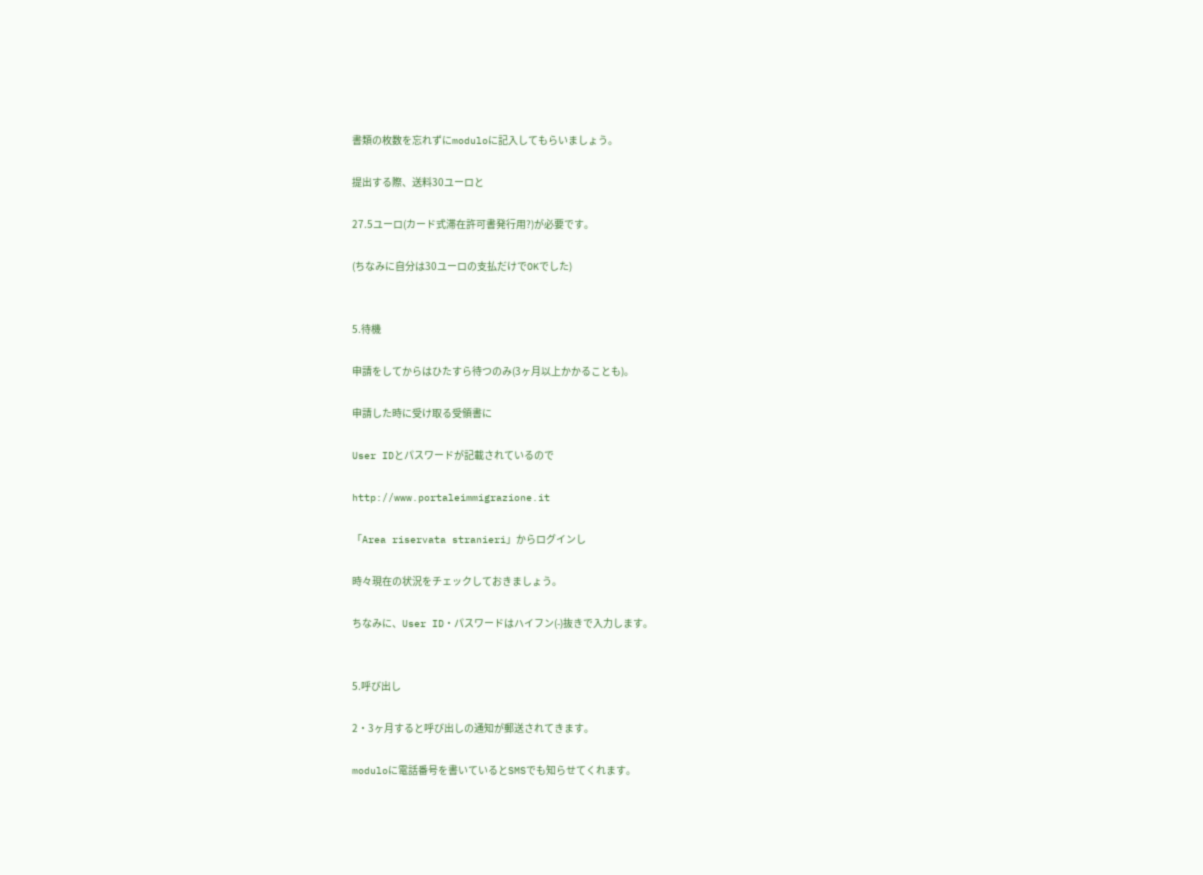書類の枚数を忘れずにmoduloに記入してもらいましょう。

提出する際、送料30ユーロと

27.5ユーロ(カード式滞在許可書発行用?)が必要です。

(ちなみに自分は30ユーロの支払だけでOKでした)


5.待機

申請をしてからはひたすら待つのみ(3ヶ月以上かかることも)。

申請した時に受け取る受領書に

User IDとパスワードが記載されているので

http://www.portaleimmigrazione.it

「Area riservata stranieri」からログインし

時々現在の状況をチェックしておきましょう。

ちなみに、User ID・パスワードはハイフン(-)抜きで入力します。


5.呼び出し

2・3ヶ月すると呼び出しの通知が郵送されてきます。

moduloに電話番号を書いているとSMSでも知らせてくれます。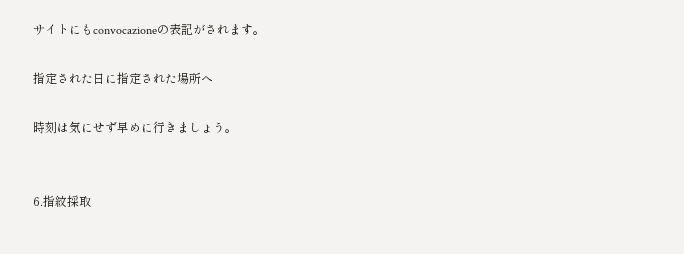サイトにもconvocazioneの表記がされます。

指定された日に指定された場所へ

時刻は気にせず早めに行きましょう。


6.指紋採取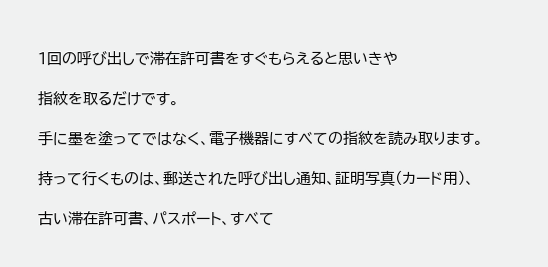1回の呼び出しで滞在許可書をすぐもらえると思いきや

指紋を取るだけです。

手に墨を塗ってではなく、電子機器にすべての指紋を読み取ります。

持って行くものは、郵送された呼び出し通知、証明写真(カード用)、

古い滞在許可書、パスポート、すべて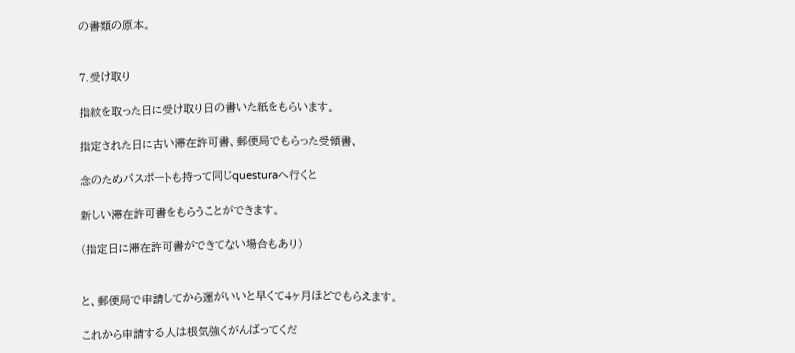の書類の原本。


7.受け取り

指紋を取った日に受け取り日の書いた紙をもらいます。

指定された日に古い滞在許可書、郵便局でもらった受領書、

念のためパスポートも持って同じquesturaへ行くと

新しい滞在許可書をもらうことができます。

(指定日に滞在許可書ができてない場合もあり)


と、郵便局で申請してから運がいいと早くて4ヶ月ほどでもらえます。

これから申請する人は根気強くがんばってくだ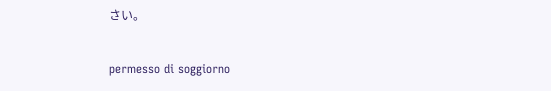さい。

permesso di soggiorno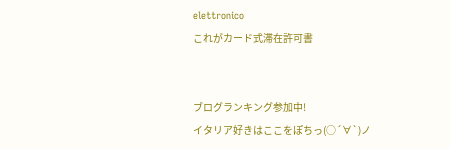elettronico
これがカード式滞在許可書


ブログランキング参加中!
イタリア好きはここをぽちっ(○´∀`)ノ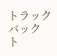トラックバック
ト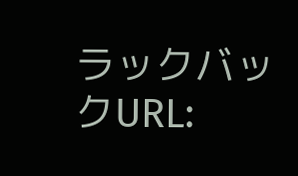ラックバックURL: